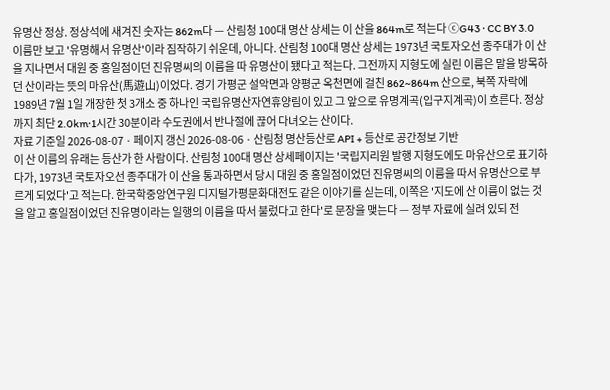유명산 정상. 정상석에 새겨진 숫자는 862m다 — 산림청 100대 명산 상세는 이 산을 864m로 적는다 ⓒG43 · CC BY 3.0
이름만 보고 '유명해서 유명산'이라 짐작하기 쉬운데, 아니다. 산림청 100대 명산 상세는 1973년 국토자오선 종주대가 이 산을 지나면서 대원 중 홍일점이던 진유명씨의 이름을 따 유명산이 됐다고 적는다. 그전까지 지형도에 실린 이름은 말을 방목하던 산이라는 뜻의 마유산(馬遊山)이었다. 경기 가평군 설악면과 양평군 옥천면에 걸친 862~864m 산으로, 북쪽 자락에 1989년 7월 1일 개장한 첫 3개소 중 하나인 국립유명산자연휴양림이 있고 그 앞으로 유명계곡(입구지계곡)이 흐른다. 정상까지 최단 2.0km·1시간 30분이라 수도권에서 반나절에 끊어 다녀오는 산이다.
자료 기준일 2026-08-07 · 페이지 갱신 2026-08-06 · 산림청 명산등산로 API + 등산로 공간정보 기반
이 산 이름의 유래는 등산가 한 사람이다. 산림청 100대 명산 상세페이지는 '국립지리원 발행 지형도에도 마유산으로 표기하다가, 1973년 국토자오선 종주대가 이 산을 통과하면서 당시 대원 중 홍일점이었던 진유명씨의 이름을 따서 유명산으로 부르게 되었다'고 적는다. 한국학중앙연구원 디지털가평문화대전도 같은 이야기를 싣는데, 이쪽은 '지도에 산 이름이 없는 것을 알고 홍일점이었던 진유명이라는 일행의 이름을 따서 불렀다고 한다'로 문장을 맺는다 — 정부 자료에 실려 있되 전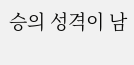승의 성격이 남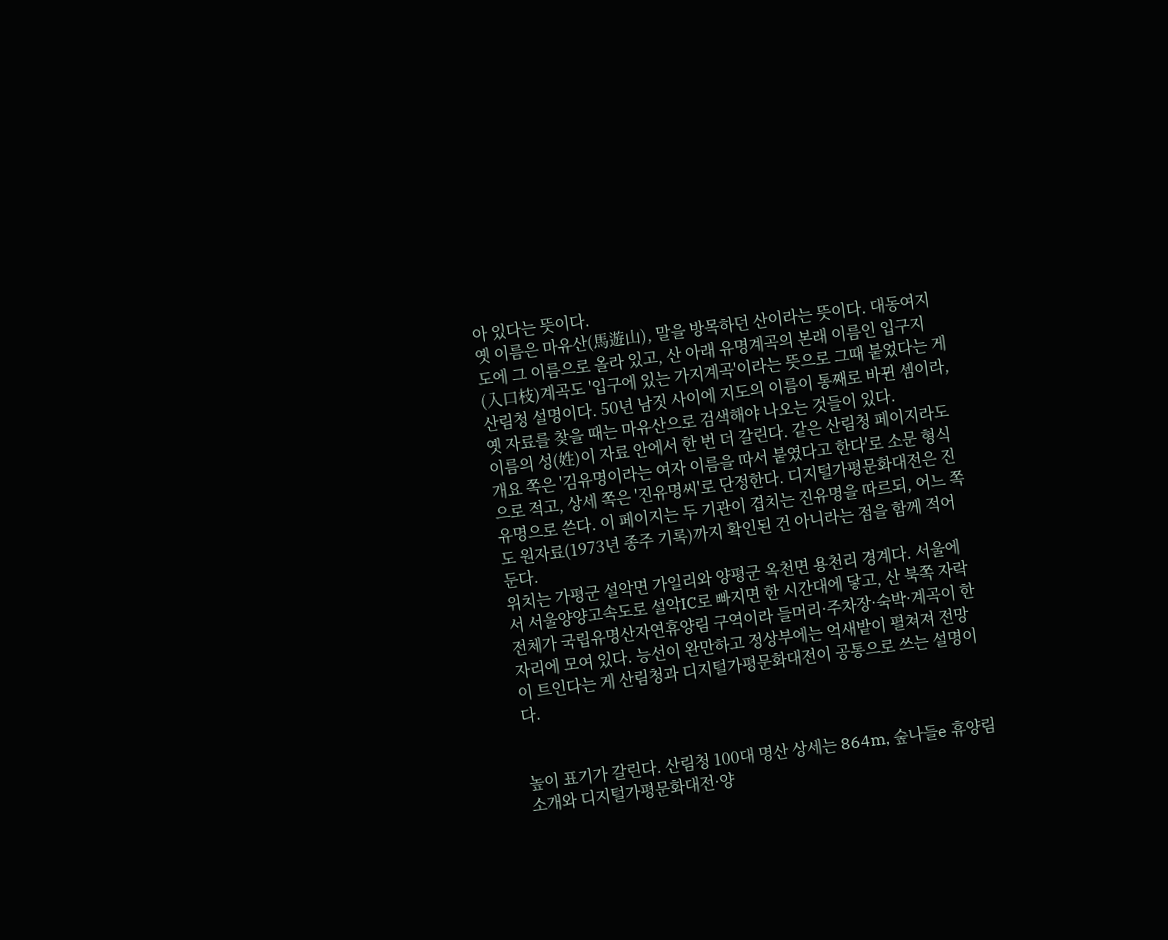아 있다는 뜻이다.
옛 이름은 마유산(馬遊山), 말을 방목하던 산이라는 뜻이다. 대동여지도에 그 이름으로 올라 있고, 산 아래 유명계곡의 본래 이름인 입구지(入口枝)계곡도 '입구에 있는 가지계곡'이라는 뜻으로 그때 붙었다는 게 산림청 설명이다. 50년 남짓 사이에 지도의 이름이 통째로 바뀐 셈이라, 옛 자료를 찾을 때는 마유산으로 검색해야 나오는 것들이 있다.
이름의 성(姓)이 자료 안에서 한 번 더 갈린다. 같은 산림청 페이지라도 개요 쪽은 '김유명이라는 여자 이름을 따서 붙였다고 한다'로 소문 형식으로 적고, 상세 쪽은 '진유명씨'로 단정한다. 디지털가평문화대전은 진유명으로 쓴다. 이 페이지는 두 기관이 겹치는 진유명을 따르되, 어느 쪽도 원자료(1973년 종주 기록)까지 확인된 건 아니라는 점을 함께 적어둔다.
위치는 가평군 설악면 가일리와 양평군 옥천면 용천리 경계다. 서울에서 서울양양고속도로 설악IC로 빠지면 한 시간대에 닿고, 산 북쪽 자락 전체가 국립유명산자연휴양림 구역이라 들머리·주차장·숙박·계곡이 한자리에 모여 있다. 능선이 완만하고 정상부에는 억새밭이 펼쳐져 전망이 트인다는 게 산림청과 디지털가평문화대전이 공통으로 쓰는 설명이다.


높이 표기가 갈린다. 산림청 100대 명산 상세는 864m, 숲나들e 휴양림 소개와 디지털가평문화대전·양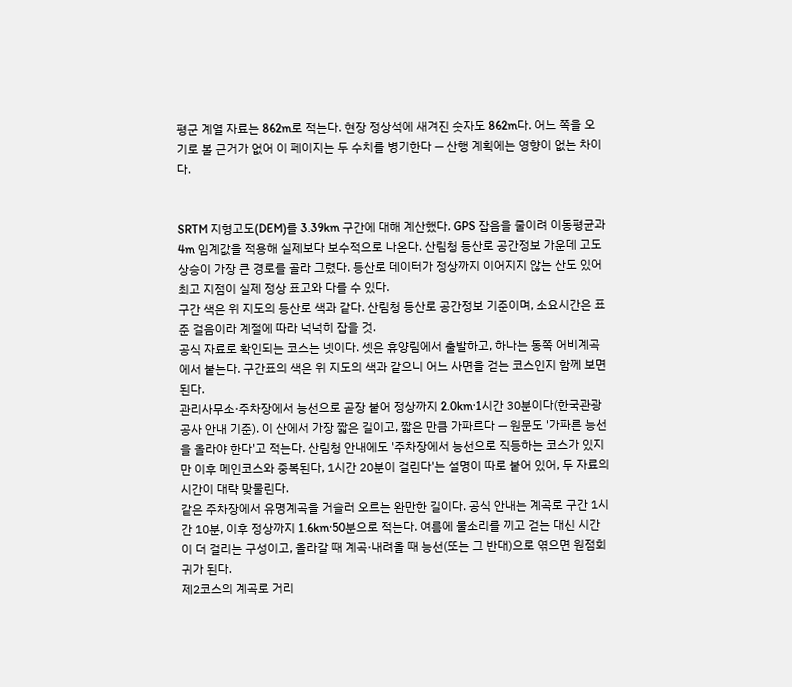평군 계열 자료는 862m로 적는다. 현장 정상석에 새겨진 숫자도 862m다. 어느 쪽을 오기로 볼 근거가 없어 이 페이지는 두 수치를 병기한다 — 산행 계획에는 영향이 없는 차이다.


SRTM 지형고도(DEM)를 3.39km 구간에 대해 계산했다. GPS 잡음을 줄이려 이동평균과 4m 임계값을 적용해 실제보다 보수적으로 나온다. 산림청 등산로 공간정보 가운데 고도 상승이 가장 큰 경로를 골라 그렸다. 등산로 데이터가 정상까지 이어지지 않는 산도 있어 최고 지점이 실제 정상 표고와 다를 수 있다.
구간 색은 위 지도의 등산로 색과 같다. 산림청 등산로 공간정보 기준이며, 소요시간은 표준 걸음이라 계절에 따라 넉넉히 잡을 것.
공식 자료로 확인되는 코스는 넷이다. 셋은 휴양림에서 출발하고, 하나는 동쪽 어비계곡에서 붙는다. 구간표의 색은 위 지도의 색과 같으니 어느 사면을 걷는 코스인지 함께 보면 된다.
관리사무소·주차장에서 능선으로 곧장 붙어 정상까지 2.0km·1시간 30분이다(한국관광공사 안내 기준). 이 산에서 가장 짧은 길이고, 짧은 만큼 가파르다 — 원문도 '가파른 능선을 올라야 한다'고 적는다. 산림청 안내에도 '주차장에서 능선으로 직등하는 코스가 있지만 이후 메인코스와 중복된다, 1시간 20분이 걸린다'는 설명이 따로 붙어 있어, 두 자료의 시간이 대략 맞물린다.
같은 주차장에서 유명계곡을 거슬러 오르는 완만한 길이다. 공식 안내는 계곡로 구간 1시간 10분, 이후 정상까지 1.6km·50분으로 적는다. 여름에 물소리를 끼고 걷는 대신 시간이 더 걸리는 구성이고, 올라갈 때 계곡·내려올 때 능선(또는 그 반대)으로 엮으면 원점회귀가 된다.
제2코스의 계곡로 거리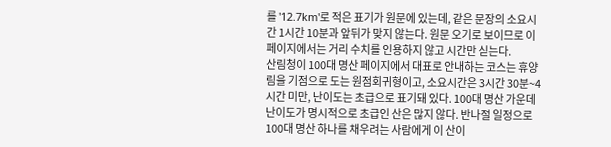를 '12.7km'로 적은 표기가 원문에 있는데, 같은 문장의 소요시간 1시간 10분과 앞뒤가 맞지 않는다. 원문 오기로 보이므로 이 페이지에서는 거리 수치를 인용하지 않고 시간만 싣는다.
산림청이 100대 명산 페이지에서 대표로 안내하는 코스는 휴양림을 기점으로 도는 원점회귀형이고, 소요시간은 3시간 30분~4시간 미만, 난이도는 초급으로 표기돼 있다. 100대 명산 가운데 난이도가 명시적으로 초급인 산은 많지 않다. 반나절 일정으로 100대 명산 하나를 채우려는 사람에게 이 산이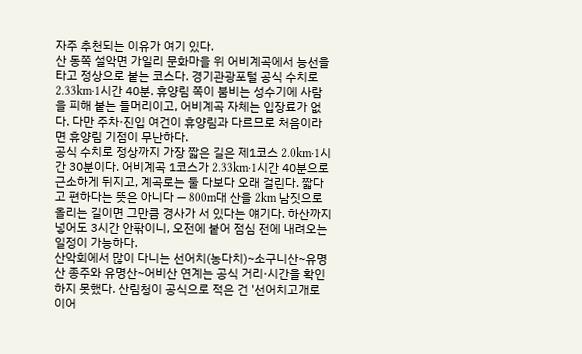자주 추천되는 이유가 여기 있다.
산 동쪽 설악면 가일리 문화마을 위 어비계곡에서 능선을 타고 정상으로 붙는 코스다. 경기관광포털 공식 수치로 2.33km·1시간 40분. 휴양림 쪽이 붐비는 성수기에 사람을 피해 붙는 들머리이고, 어비계곡 자체는 입장료가 없다. 다만 주차·진입 여건이 휴양림과 다르므로 처음이라면 휴양림 기점이 무난하다.
공식 수치로 정상까지 가장 짧은 길은 제1코스 2.0km·1시간 30분이다. 어비계곡 1코스가 2.33km·1시간 40분으로 근소하게 뒤지고, 계곡로는 둘 다보다 오래 걸린다. 짧다고 편하다는 뜻은 아니다 — 800m대 산을 2km 남짓으로 올리는 길이면 그만큼 경사가 서 있다는 얘기다. 하산까지 넣어도 3시간 안팎이니, 오전에 붙어 점심 전에 내려오는 일정이 가능하다.
산악회에서 많이 다니는 선어치(농다치)~소구니산~유명산 종주와 유명산~어비산 연계는 공식 거리·시간을 확인하지 못했다. 산림청이 공식으로 적은 건 '선어치고개로 이어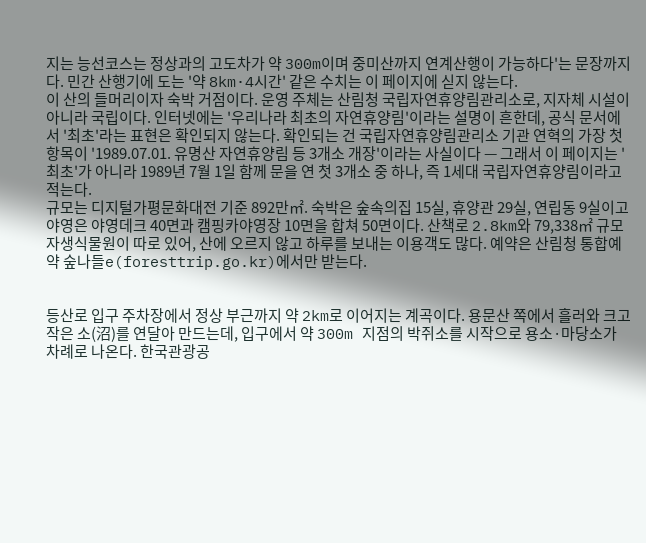지는 능선코스는 정상과의 고도차가 약 300m이며 중미산까지 연계산행이 가능하다'는 문장까지다. 민간 산행기에 도는 '약 8km·4시간' 같은 수치는 이 페이지에 싣지 않는다.
이 산의 들머리이자 숙박 거점이다. 운영 주체는 산림청 국립자연휴양림관리소로, 지자체 시설이 아니라 국립이다. 인터넷에는 '우리나라 최초의 자연휴양림'이라는 설명이 흔한데, 공식 문서에서 '최초'라는 표현은 확인되지 않는다. 확인되는 건 국립자연휴양림관리소 기관 연혁의 가장 첫 항목이 '1989.07.01. 유명산 자연휴양림 등 3개소 개장'이라는 사실이다 — 그래서 이 페이지는 '최초'가 아니라 1989년 7월 1일 함께 문을 연 첫 3개소 중 하나, 즉 1세대 국립자연휴양림이라고 적는다.
규모는 디지털가평문화대전 기준 892만㎡. 숙박은 숲속의집 15실, 휴양관 29실, 연립동 9실이고 야영은 야영데크 40면과 캠핑카야영장 10면을 합쳐 50면이다. 산책로 2.8km와 79,338㎡ 규모 자생식물원이 따로 있어, 산에 오르지 않고 하루를 보내는 이용객도 많다. 예약은 산림청 통합예약 숲나들e(foresttrip.go.kr)에서만 받는다.


등산로 입구 주차장에서 정상 부근까지 약 2km로 이어지는 계곡이다. 용문산 쪽에서 흘러와 크고 작은 소(沼)를 연달아 만드는데, 입구에서 약 300m 지점의 박쥐소를 시작으로 용소·마당소가 차례로 나온다. 한국관광공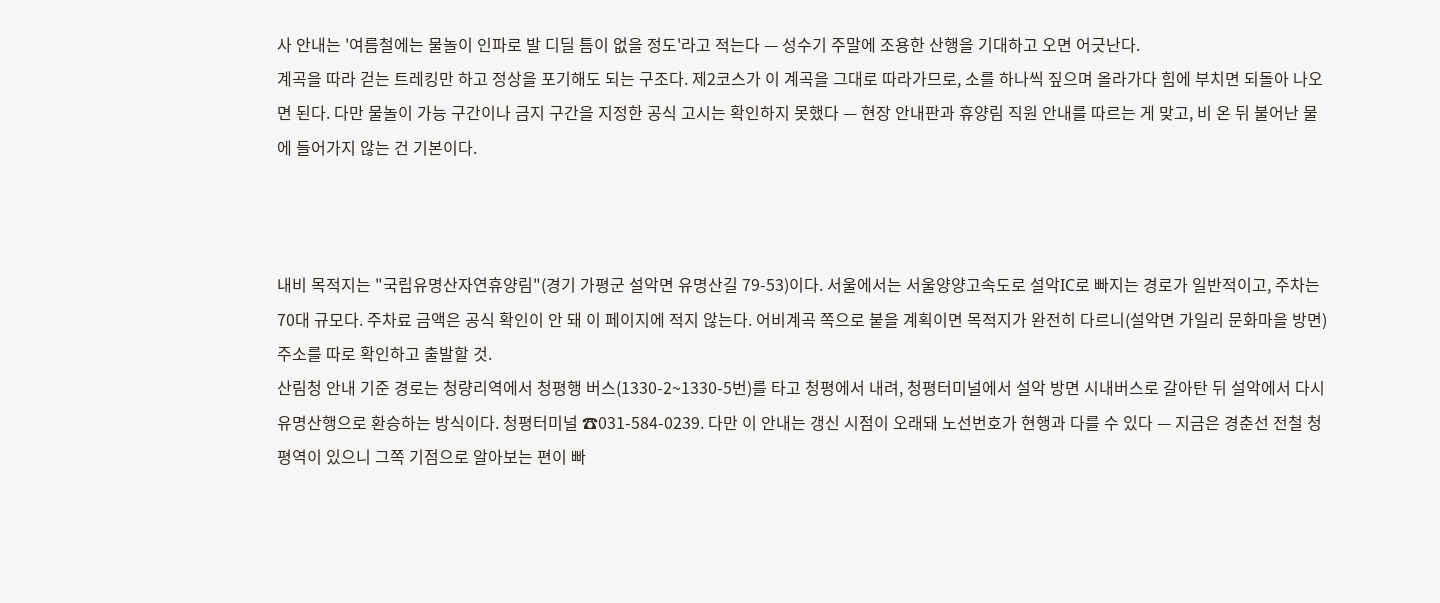사 안내는 '여름철에는 물놀이 인파로 발 디딜 틈이 없을 정도'라고 적는다 — 성수기 주말에 조용한 산행을 기대하고 오면 어긋난다.
계곡을 따라 걷는 트레킹만 하고 정상을 포기해도 되는 구조다. 제2코스가 이 계곡을 그대로 따라가므로, 소를 하나씩 짚으며 올라가다 힘에 부치면 되돌아 나오면 된다. 다만 물놀이 가능 구간이나 금지 구간을 지정한 공식 고시는 확인하지 못했다 — 현장 안내판과 휴양림 직원 안내를 따르는 게 맞고, 비 온 뒤 불어난 물에 들어가지 않는 건 기본이다.



내비 목적지는 "국립유명산자연휴양림"(경기 가평군 설악면 유명산길 79-53)이다. 서울에서는 서울양양고속도로 설악IC로 빠지는 경로가 일반적이고, 주차는 70대 규모다. 주차료 금액은 공식 확인이 안 돼 이 페이지에 적지 않는다. 어비계곡 쪽으로 붙을 계획이면 목적지가 완전히 다르니(설악면 가일리 문화마을 방면) 주소를 따로 확인하고 출발할 것.
산림청 안내 기준 경로는 청량리역에서 청평행 버스(1330-2~1330-5번)를 타고 청평에서 내려, 청평터미널에서 설악 방면 시내버스로 갈아탄 뒤 설악에서 다시 유명산행으로 환승하는 방식이다. 청평터미널 ☎031-584-0239. 다만 이 안내는 갱신 시점이 오래돼 노선번호가 현행과 다를 수 있다 — 지금은 경춘선 전철 청평역이 있으니 그쪽 기점으로 알아보는 편이 빠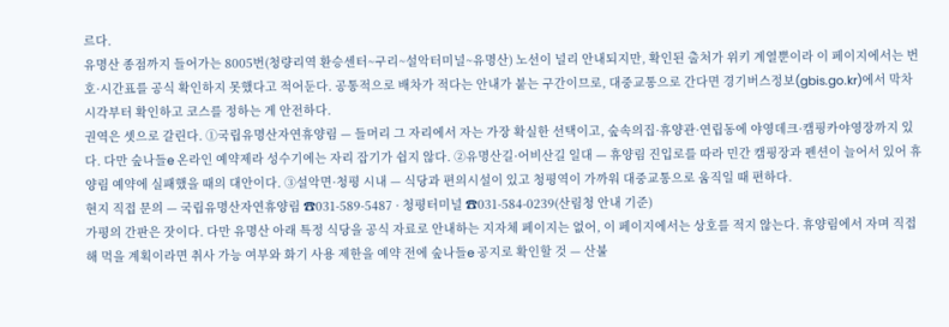르다.
유명산 종점까지 들어가는 8005번(청량리역 환승센터~구리~설악터미널~유명산) 노선이 널리 안내되지만, 확인된 출처가 위키 계열뿐이라 이 페이지에서는 번호·시간표를 공식 확인하지 못했다고 적어둔다. 공통적으로 배차가 적다는 안내가 붙는 구간이므로, 대중교통으로 간다면 경기버스정보(gbis.go.kr)에서 막차 시각부터 확인하고 코스를 정하는 게 안전하다.
권역은 셋으로 갈린다. ①국립유명산자연휴양림 — 들머리 그 자리에서 자는 가장 확실한 선택이고, 숲속의집·휴양관·연립동에 야영데크·캠핑카야영장까지 있다. 다만 숲나들e 온라인 예약제라 성수기에는 자리 잡기가 쉽지 않다. ②유명산길·어비산길 일대 — 휴양림 진입로를 따라 민간 캠핑장과 펜션이 늘어서 있어 휴양림 예약에 실패했을 때의 대안이다. ③설악면·청평 시내 — 식당과 편의시설이 있고 청평역이 가까워 대중교통으로 움직일 때 편하다.
현지 직접 문의 — 국립유명산자연휴양림 ☎031-589-5487 · 청평터미널 ☎031-584-0239(산림청 안내 기준)
가평의 간판은 잣이다. 다만 유명산 아래 특정 식당을 공식 자료로 안내하는 지자체 페이지는 없어, 이 페이지에서는 상호를 적지 않는다. 휴양림에서 자며 직접 해 먹을 계획이라면 취사 가능 여부와 화기 사용 제한을 예약 전에 숲나들e 공지로 확인할 것 — 산불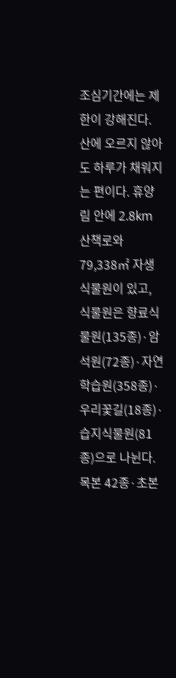조심기간에는 제한이 강해진다.
산에 오르지 않아도 하루가 채워지는 편이다. 휴양림 안에 2.8km 산책로와 79,338㎡ 자생식물원이 있고, 식물원은 향료식물원(135종)·암석원(72종)·자연학습원(358종)·우리꽃길(18종)·습지식물원(81종)으로 나뉜다. 목본 42종·초본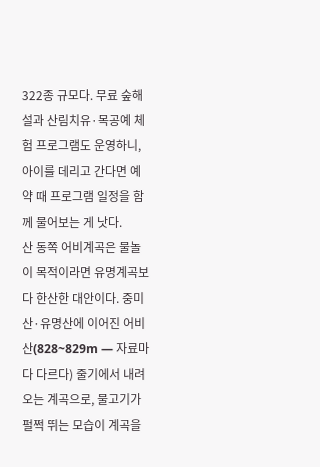322종 규모다. 무료 숲해설과 산림치유·목공예 체험 프로그램도 운영하니, 아이를 데리고 간다면 예약 때 프로그램 일정을 함께 물어보는 게 낫다.
산 동쪽 어비계곡은 물놀이 목적이라면 유명계곡보다 한산한 대안이다. 중미산·유명산에 이어진 어비산(828~829m — 자료마다 다르다) 줄기에서 내려오는 계곡으로, 물고기가 펄쩍 뛰는 모습이 계곡을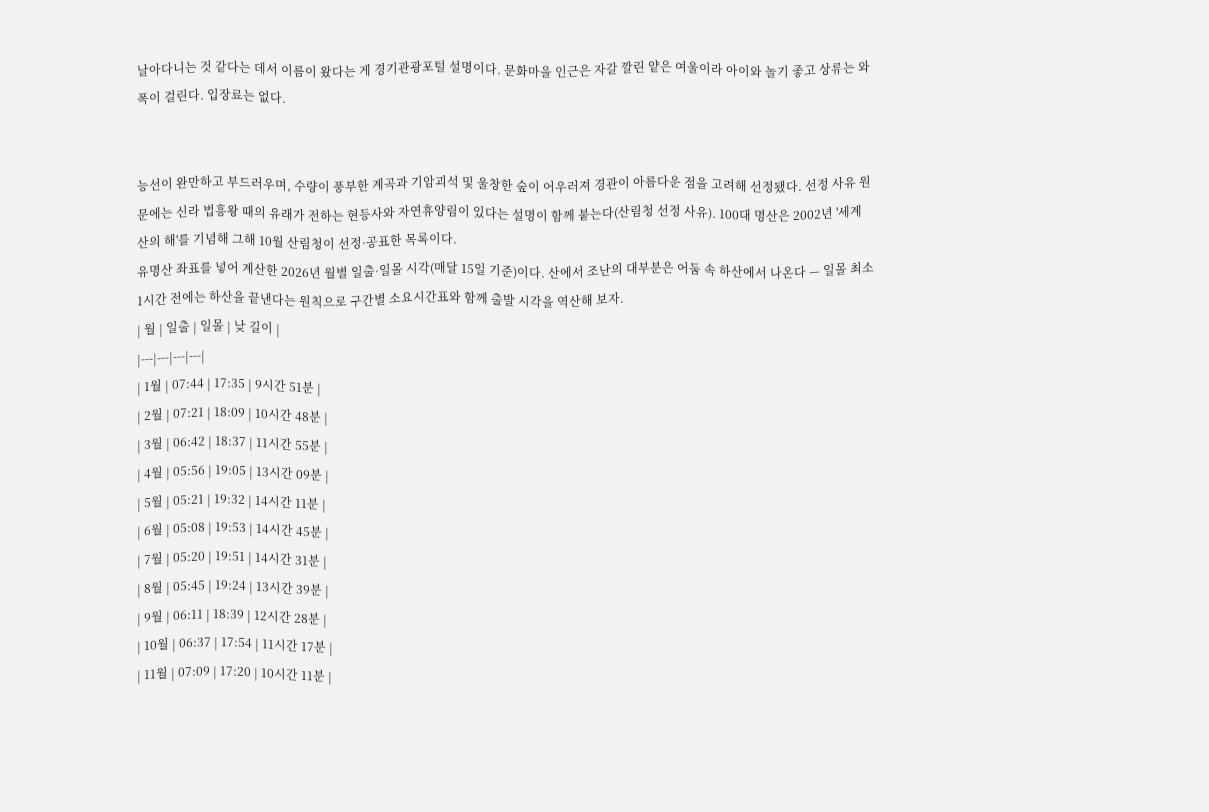날아다니는 것 같다는 데서 이름이 왔다는 게 경기관광포털 설명이다. 문화마을 인근은 자갈 깔린 얕은 여울이라 아이와 놀기 좋고 상류는 와폭이 걸린다. 입장료는 없다.


능선이 완만하고 부드러우며, 수량이 풍부한 계곡과 기암괴석 및 울창한 숲이 어우러져 경관이 아름다운 점을 고려해 선정됐다. 선정 사유 원문에는 신라 법흥왕 때의 유래가 전하는 현등사와 자연휴양림이 있다는 설명이 함께 붙는다(산림청 선정 사유). 100대 명산은 2002년 '세계 산의 해'를 기념해 그해 10월 산림청이 선정·공표한 목록이다.
유명산 좌표를 넣어 계산한 2026년 월별 일출·일몰 시각(매달 15일 기준)이다. 산에서 조난의 대부분은 어둠 속 하산에서 나온다 — 일몰 최소 1시간 전에는 하산을 끝낸다는 원칙으로 구간별 소요시간표와 함께 출발 시각을 역산해 보자.
| 월 | 일출 | 일몰 | 낮 길이 |
|---|---|---|---|
| 1월 | 07:44 | 17:35 | 9시간 51분 |
| 2월 | 07:21 | 18:09 | 10시간 48분 |
| 3월 | 06:42 | 18:37 | 11시간 55분 |
| 4월 | 05:56 | 19:05 | 13시간 09분 |
| 5월 | 05:21 | 19:32 | 14시간 11분 |
| 6월 | 05:08 | 19:53 | 14시간 45분 |
| 7월 | 05:20 | 19:51 | 14시간 31분 |
| 8월 | 05:45 | 19:24 | 13시간 39분 |
| 9월 | 06:11 | 18:39 | 12시간 28분 |
| 10월 | 06:37 | 17:54 | 11시간 17분 |
| 11월 | 07:09 | 17:20 | 10시간 11분 |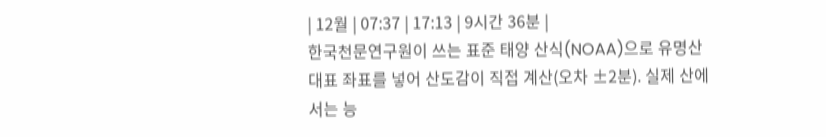| 12월 | 07:37 | 17:13 | 9시간 36분 |
한국천문연구원이 쓰는 표준 태양 산식(NOAA)으로 유명산 대표 좌표를 넣어 산도감이 직접 계산(오차 ±2분). 실제 산에서는 능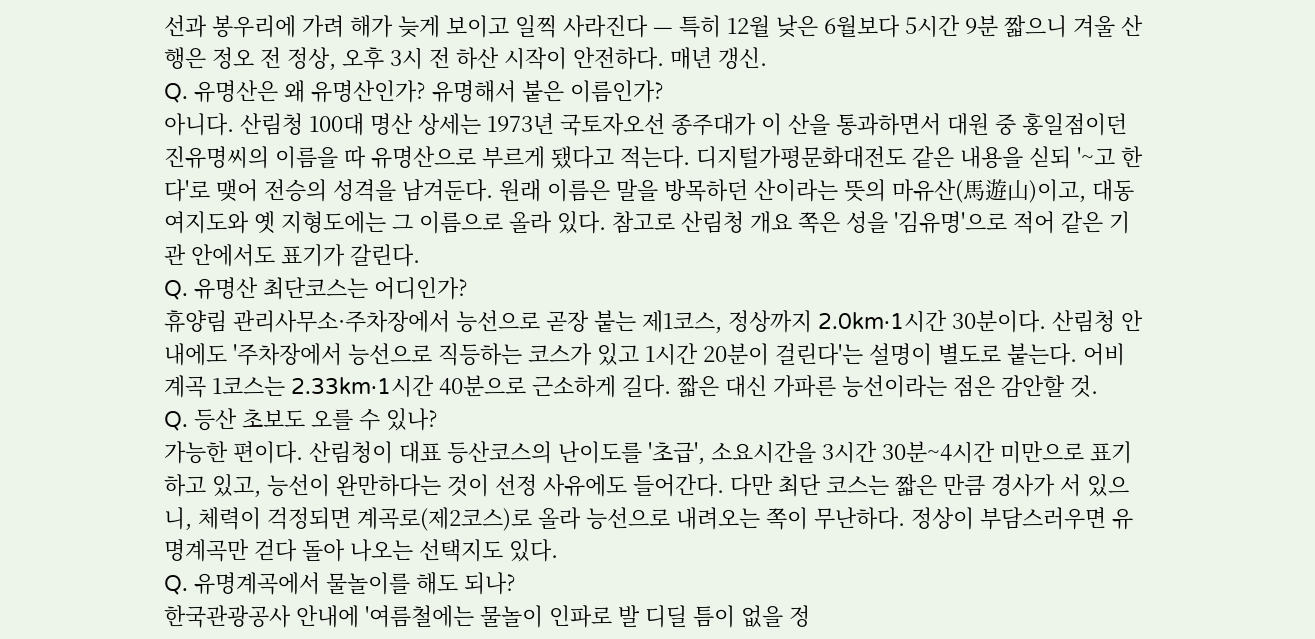선과 봉우리에 가려 해가 늦게 보이고 일찍 사라진다 — 특히 12월 낮은 6월보다 5시간 9분 짧으니 겨울 산행은 정오 전 정상, 오후 3시 전 하산 시작이 안전하다. 매년 갱신.
Q. 유명산은 왜 유명산인가? 유명해서 붙은 이름인가?
아니다. 산림청 100대 명산 상세는 1973년 국토자오선 종주대가 이 산을 통과하면서 대원 중 홍일점이던 진유명씨의 이름을 따 유명산으로 부르게 됐다고 적는다. 디지털가평문화대전도 같은 내용을 싣되 '~고 한다'로 맺어 전승의 성격을 남겨둔다. 원래 이름은 말을 방목하던 산이라는 뜻의 마유산(馬遊山)이고, 대동여지도와 옛 지형도에는 그 이름으로 올라 있다. 참고로 산림청 개요 쪽은 성을 '김유명'으로 적어 같은 기관 안에서도 표기가 갈린다.
Q. 유명산 최단코스는 어디인가?
휴양림 관리사무소·주차장에서 능선으로 곧장 붙는 제1코스, 정상까지 2.0km·1시간 30분이다. 산림청 안내에도 '주차장에서 능선으로 직등하는 코스가 있고 1시간 20분이 걸린다'는 설명이 별도로 붙는다. 어비계곡 1코스는 2.33km·1시간 40분으로 근소하게 길다. 짧은 대신 가파른 능선이라는 점은 감안할 것.
Q. 등산 초보도 오를 수 있나?
가능한 편이다. 산림청이 대표 등산코스의 난이도를 '초급', 소요시간을 3시간 30분~4시간 미만으로 표기하고 있고, 능선이 완만하다는 것이 선정 사유에도 들어간다. 다만 최단 코스는 짧은 만큼 경사가 서 있으니, 체력이 걱정되면 계곡로(제2코스)로 올라 능선으로 내려오는 쪽이 무난하다. 정상이 부담스러우면 유명계곡만 걷다 돌아 나오는 선택지도 있다.
Q. 유명계곡에서 물놀이를 해도 되나?
한국관광공사 안내에 '여름철에는 물놀이 인파로 발 디딜 틈이 없을 정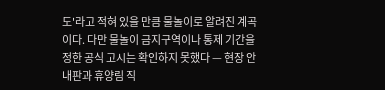도'라고 적혀 있을 만큼 물놀이로 알려진 계곡이다. 다만 물놀이 금지구역이나 통제 기간을 정한 공식 고시는 확인하지 못했다 — 현장 안내판과 휴양림 직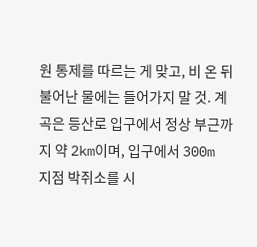원 통제를 따르는 게 맞고, 비 온 뒤 불어난 물에는 들어가지 말 것. 계곡은 등산로 입구에서 정상 부근까지 약 2km이며, 입구에서 300m 지점 박쥐소를 시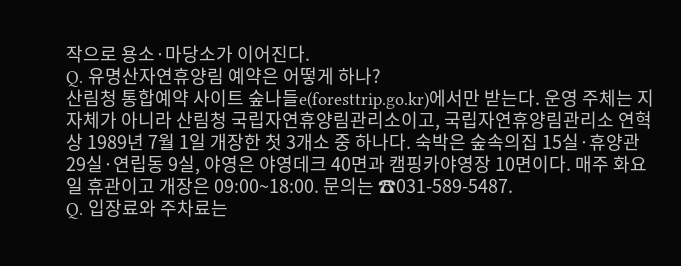작으로 용소·마당소가 이어진다.
Q. 유명산자연휴양림 예약은 어떻게 하나?
산림청 통합예약 사이트 숲나들e(foresttrip.go.kr)에서만 받는다. 운영 주체는 지자체가 아니라 산림청 국립자연휴양림관리소이고, 국립자연휴양림관리소 연혁상 1989년 7월 1일 개장한 첫 3개소 중 하나다. 숙박은 숲속의집 15실·휴양관 29실·연립동 9실, 야영은 야영데크 40면과 캠핑카야영장 10면이다. 매주 화요일 휴관이고 개장은 09:00~18:00. 문의는 ☎031-589-5487.
Q. 입장료와 주차료는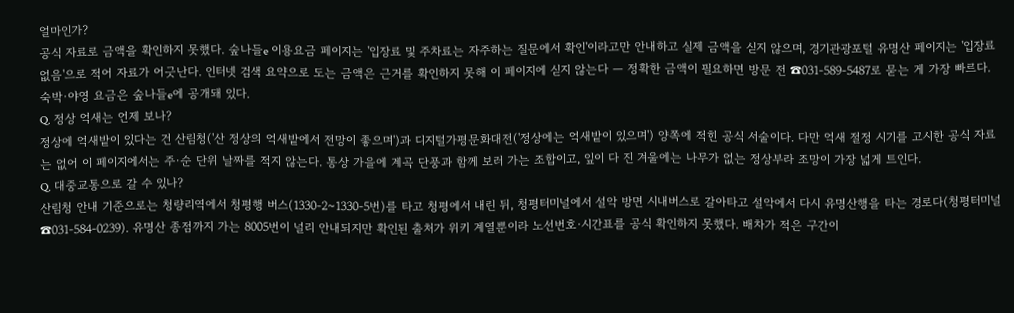얼마인가?
공식 자료로 금액을 확인하지 못했다. 숲나들e 이용요금 페이지는 '입장료 및 주차료는 자주하는 질문에서 확인'이라고만 안내하고 실제 금액을 싣지 않으며, 경기관광포털 유명산 페이지는 '입장료 없음'으로 적어 자료가 어긋난다. 인터넷 검색 요약으로 도는 금액은 근거를 확인하지 못해 이 페이지에 싣지 않는다 — 정확한 금액이 필요하면 방문 전 ☎031-589-5487로 묻는 게 가장 빠르다. 숙박·야영 요금은 숲나들e에 공개돼 있다.
Q. 정상 억새는 언제 보나?
정상에 억새밭이 있다는 건 산림청('산 정상의 억새밭에서 전망이 좋으며')과 디지털가평문화대전('정상에는 억새밭이 있으며') 양쪽에 적힌 공식 서술이다. 다만 억새 절정 시기를 고시한 공식 자료는 없어 이 페이지에서는 주·순 단위 날짜를 적지 않는다. 통상 가을에 계곡 단풍과 함께 보러 가는 조합이고, 잎이 다 진 겨울에는 나무가 없는 정상부라 조망이 가장 넓게 트인다.
Q. 대중교통으로 갈 수 있나?
산림청 안내 기준으로는 청량리역에서 청평행 버스(1330-2~1330-5번)를 타고 청평에서 내린 뒤, 청평터미널에서 설악 방면 시내버스로 갈아타고 설악에서 다시 유명산행을 타는 경로다(청평터미널 ☎031-584-0239). 유명산 종점까지 가는 8005번이 널리 안내되지만 확인된 출처가 위키 계열뿐이라 노선번호·시간표를 공식 확인하지 못했다. 배차가 적은 구간이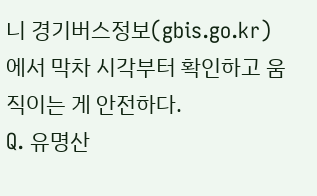니 경기버스정보(gbis.go.kr)에서 막차 시각부터 확인하고 움직이는 게 안전하다.
Q. 유명산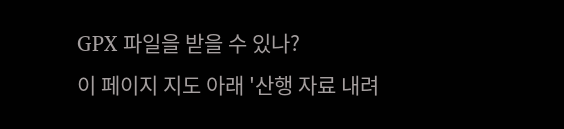GPX 파일을 받을 수 있나?
이 페이지 지도 아래 '산행 자료 내려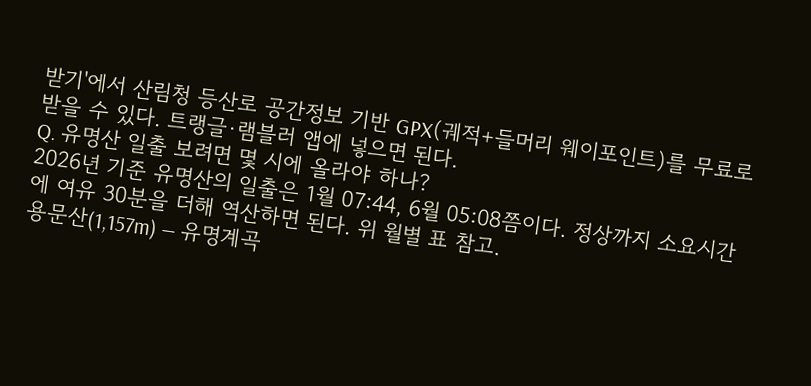받기'에서 산림청 등산로 공간정보 기반 GPX(궤적+들머리 웨이포인트)를 무료로 받을 수 있다. 트랭글·램블러 앱에 넣으면 된다.
Q. 유명산 일출 보려면 몇 시에 올라야 하나?
2026년 기준 유명산의 일출은 1월 07:44, 6월 05:08쯤이다. 정상까지 소요시간에 여유 30분을 더해 역산하면 된다. 위 월별 표 참고.
용문산(1,157m) — 유명계곡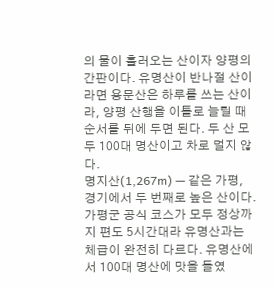의 물이 흘러오는 산이자 양평의 간판이다. 유명산이 반나절 산이라면 용문산은 하루를 쓰는 산이라, 양평 산행을 이틀로 늘릴 때 순서를 뒤에 두면 된다. 두 산 모두 100대 명산이고 차로 멀지 않다.
명지산(1,267m) — 같은 가평, 경기에서 두 번째로 높은 산이다. 가평군 공식 코스가 모두 정상까지 편도 5시간대라 유명산과는 체급이 완전히 다르다. 유명산에서 100대 명산에 맛을 들였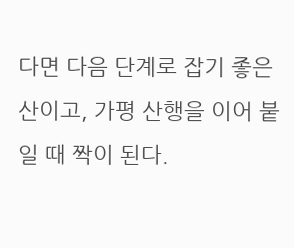다면 다음 단계로 잡기 좋은 산이고, 가평 산행을 이어 붙일 때 짝이 된다.